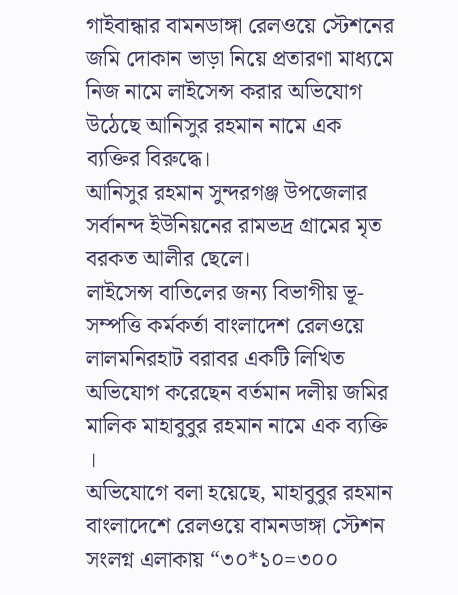গাইবান্ধার বামনডাঙ্গা রেলওয়ে স্টেশনের জমি দোকান ভাড়া নিয়ে প্রতারণা মাধ্যমে নিজ নামে লাইসেন্স করার অভিযোগ উঠেছে আনিসুর রহমান নামে এক ব্যক্তির বিরুদ্ধে।
আনিসুর রহমান সুন্দরগঞ্জ উপজেলার সর্বানন্দ ইউনিয়নের রামভদ্র গ্ৰামের মৃত বরকত আলীর ছেলে।
লাইসেন্স বাতিলের জন্য বিভাগীয় ভূ-সম্পত্তি কর্মকর্তা বাংলাদেশ রেলওয়ে লালমনিরহাট বরাবর একটি লিখিত অভিযোগ করেছেন বর্তমান দলীয় জমির মালিক মাহাবুবুর রহমান নামে এক ব্যক্তি ।
অভিযোগে বলা হয়েছে, মাহাবুবুর রহমান বাংলাদেশে রেলওয়ে বামনডাঙ্গা স্টেশন সংলগ্ন এলাকায় “৩০*১০=৩০০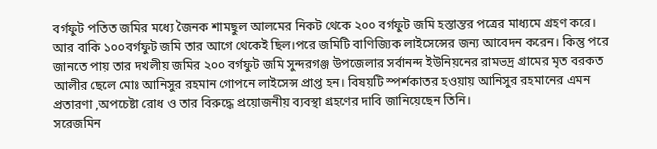বর্গফুট পতিত জমির মধ্যে জৈনক শামছুল আলমের নিকট থেকে ২০০ বর্গফুট জমি হস্তান্তর পত্রের মাধ্যমে গ্ৰহণ করে। আর বাকি ১০০বর্গফুট জমি তার আগে থেকেই ছিল।পরে জমিটি বাণিজ্যিক লাইসেন্সের জন্য আবেদন করেন। কিন্তু পরে জানতে পায় তার দখলীয় জমির ২০০ বর্গফুট জমি সুন্দরগঞ্জ উপজেলার সর্বানন্দ ইউনিয়নের রামভদ্র গ্ৰামের মৃত বরকত আলীর ছেলে মোঃ আনিসুর রহমান গোপনে লাইসেন্স প্রাপ্ত হন। বিষয়টি স্পর্শকাতর হওয়ায় আনিসুর রহমানের এমন প্রতারণা ,অপচেষ্টা রোধ ও তার বিরুদ্ধে প্রয়োজনীয় ব্যবস্থা গ্রহণের দাবি জানিয়েছেন তিনি।
সরেজমিন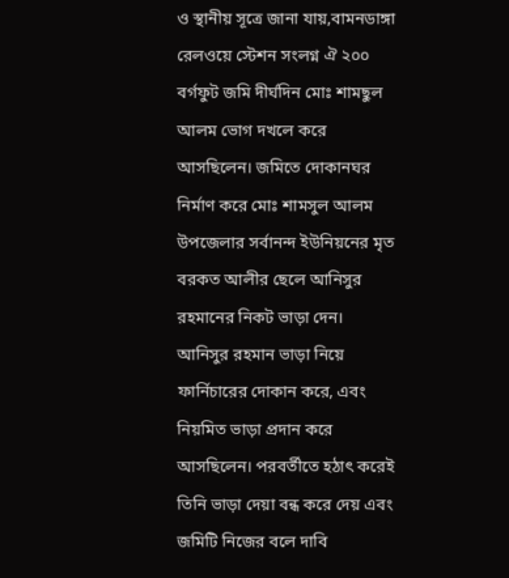ও স্থানীয় সূত্রে জানা যায়,বামনডাঙ্গা রেলওয়ে স্টেশন সংলগ্ন ঐ ২০০ বর্গফুট জমি দীর্ঘদিন মোঃ শামছুল আলম ভোগ দখলে করে আসছিলেন। জমিতে দোকানঘর নির্মাণ করে মোঃ শামসুল আলম উপজেলার সর্বানন্দ ইউনিয়নের মৃত বরকত আলীর ছেলে আনিসুর রহমানের নিকট ভাড়া দেন। আনিসুর রহমান ভাড়া নিয়ে ফার্নিচারের দোকান করে, এবং নিয়মিত ভাড়া প্রদান করে আসছিলেন। পরবর্তীতে হঠাৎ করেই তিনি ভাড়া দেয়া বন্ধ করে দেয় এবং জমিটি নিজের বলে দাবি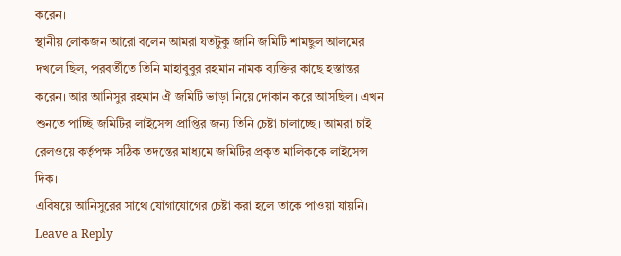করেন।
স্থানীয় লোকজন আরো বলেন আমরা যতটুকু জানি জমিটি শামছুল আলমের দখলে ছিল, পরবর্তীতে তিনি মাহাবুবুর রহমান নামক ব্যক্তির কাছে হস্তান্তর করেন। আর আনিসুর রহমান ঐ জমিটি ভাড়া নিয়ে দোকান করে আসছিল। এখন শুনতে পাচ্ছি জমিটির লাইসেন্স প্রাপ্তির জন্য তিনি চেষ্টা চালাচ্ছে। আমরা চাই রেলওয়ে কর্তৃপক্ষ সঠিক তদন্তের মাধ্যমে জমিটির প্রকৃত মালিককে লাইসেন্স দিক।
এবিষয়ে আনিসুরের সাথে যোগাযোগের চেষ্টা করা হলে তাকে পাওয়া যায়নি।
Leave a Reply